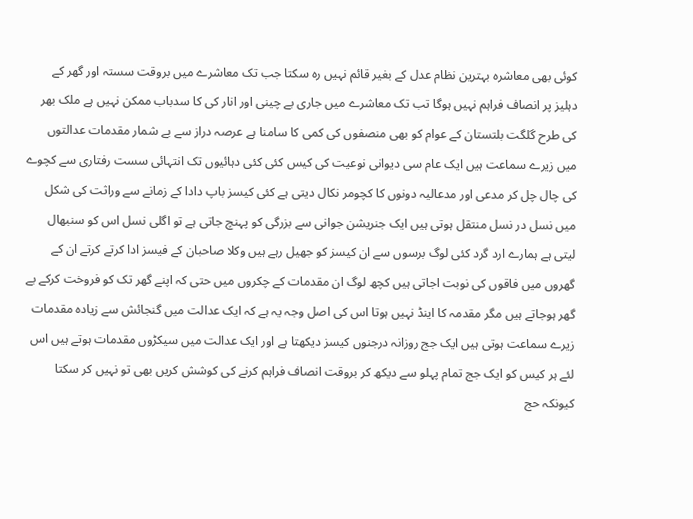کوئی بھی معاشرہ بہترین نظام عدل کے بغیر قائم نہیں رہ سکتا جب تک معاشرے میں بروقت سستہ اور گھر کے دہلیز پر انصاف فراہم نہیں ہوگا تب تک معاشرے میں جاری بے چینی اور انار کی کا سدباب ممکن نہیں ہے ملک بھر کی طرح گلگت بلتستان کے عوام کو بھی منصفوں کی کمی کا سامنا ہے عرصہ دراز سے بے شمار مقدمات عدالتوں میں زیرے سماعت ہیں ایک عام سی دیوانی نوعیت کی کیس کئی کئی دہائیوں تک انتہائی سست رفتاری سے کچوے کی چال چل کر مدعی اور مدعالیہ دونوں کا کچومر نکال دیتی ہے کئی کیسز باپ دادا کے زمانے سے وراثت کی شکل میں نسل در نسل منتقل ہوتی ہیں ایک جنریشن جوانی سے بزرگی کو پہنچ جاتی ہے تو اگلی نسل اس کو سنبھال لیتی ہے ہمارے ارد گرد کئی لوگ برسوں سے ان کیسز کو جھیل رہے ہیں وکلا صاحبان کے فیسز ادا کرتے کرتے ان کے گھروں میں فاقوں کی نوبت اجاتی ہیں کچھ لوگ ان مقدمات کے چکروں میں حتی کہ اپنے گھر تک کو فروخت کرکے بے گھر ہوجاتے ہیں مگر مقدمہ کا اینڈ نہیں ہوتا اس کی اصل وجہ یہ ہے کہ ایک عدالت میں گنجائش سے زیادہ مقدمات زیرے سماعت ہوتی ہیں ایک جج روزانہ درجنوں کیسز دیکھتا ہے اور ایک عدالت میں سیکڑوں مقدمات ہوتے ہیں اس لئے ہر کیس کو ایک جج تمام پہلو سے دیکھ کر بروقت انصاف فراہم کرنے کی کوشش کریں بھی تو نہیں کر سکتا کیونکہ حج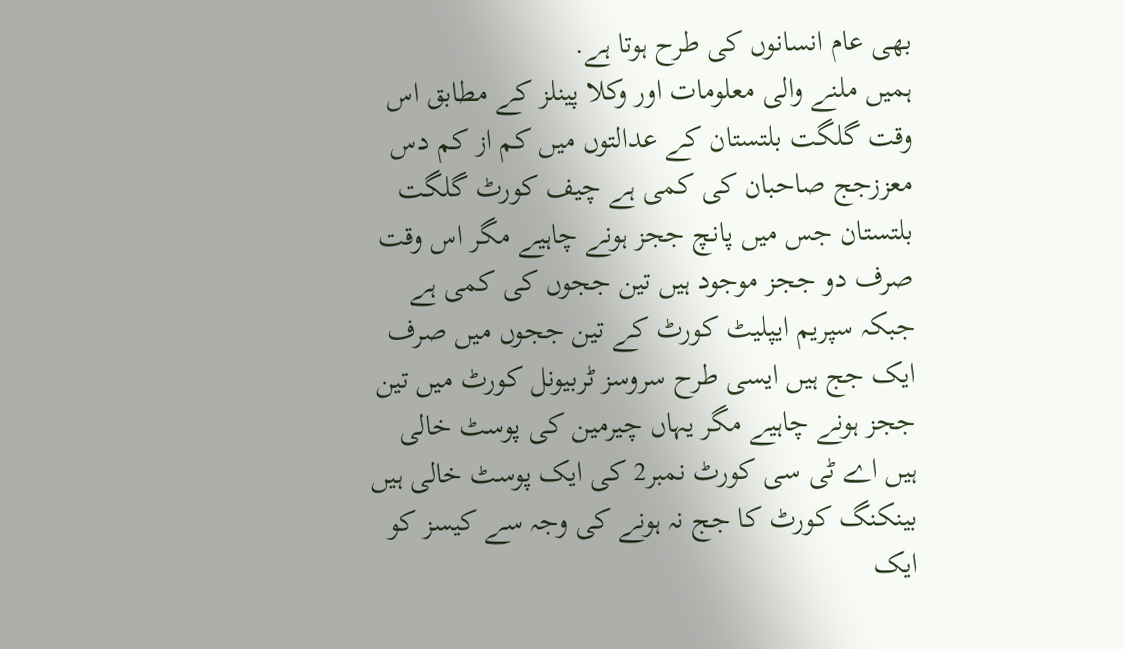بھی عام انسانوں کی طرح ہوتا ہے.
ہمیں ملنے والی معلومات اور وکلا پینلز کے مطابق اس وقت گلگت بلتستان کے عدالتوں میں کم از کم دس معززجج صاحبان کی کمی ہے چیف کورٹ گلگت بلتستان جس میں پانچ ججز ہونے چاہیے مگر اس وقت صرف دو ججز موجود ہیں تین ججوں کی کمی ہے جبکہ سپریم ایپلیٹ کورٹ کے تین ججوں میں صرف ایک جج ہیں ایسی طرح سروسز ٹربیونل کورٹ میں تین ججز ہونے چاہیے مگر یہاں چیرمین کی پوسٹ خالی ہیں اے ٹی سی کورٹ نمبر2 کی ایک پوسٹ خالی ہیں بینکنگ کورٹ کا جج نہ ہونے کی وجہ سے کیسز کو ایک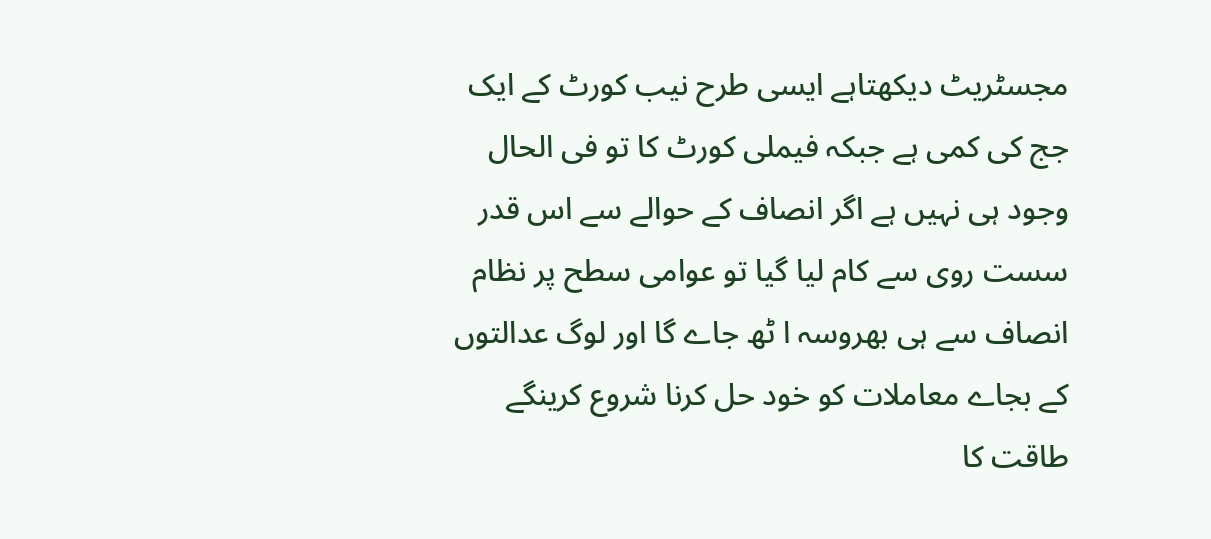مجسٹریٹ دیکھتاہے ایسی طرح نیب کورٹ کے ایک جج کی کمی ہے جبکہ فیملی کورٹ کا تو فی الحال وجود ہی نہیں ہے اگر انصاف کے حوالے سے اس قدر سست روی سے کام لیا گیا تو عوامی سطح پر نظام انصاف سے ہی بھروسہ ا ٹھ جاے گا اور لوگ عدالتوں کے بجاے معاملات کو خود حل کرنا شروع کرینگے طاقت کا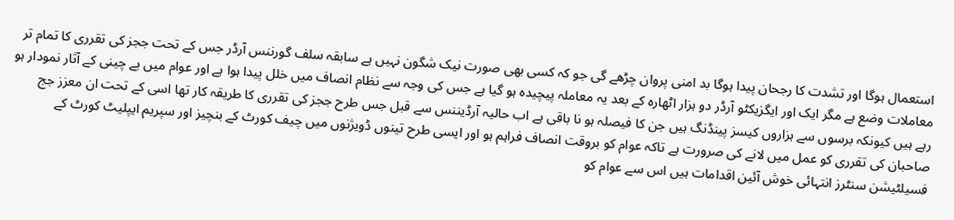استعمال ہوگا اور تشدت کا رجحان پیدا ہوگا بد امنی پروان چڑھے گی جو کہ کسی بھی صورت نیک شگون نہیں ہے سابقہ سلف گورننس آرڈر جس کے تحت ججز کی تقرری کا تمام تر معاملات وضع ہے مگر ایک اور ایگزیکٹو آرڈر دو ہزار اٹھارہ کے بعد یہ معاملہ پیچیدہ ہو گیا ہے جس کی وجہ سے نظام انصاف میں خلل پیدا ہوا ہے اور عوام میں بے چینی کے آثار نمودار ہو رہے ہیں کیونکہ برسوں سے ہزاروں کیسز پینڈنگ ہیں جن کا فیصلہ ہو نا باقی ہے اب حالیہ آرڈیننس سے قبل جس طرح ججز کی تقرری کا طریقہ کار تھا اسی کے تحت ان معزز جج صاحبان کی تقرری کو عمل میں لانے کی صرورت ہے تاکہ عوام کو بروقت انصاف فراہم ہو اور ایسی طرح تینوں ڈویژنوں میں چیف کورٹ کے بنچیز اور سپریم ایپلیٹ کورٹ کے فسیلٹیشن سنٹرز انتہائی خوش آئین اقدامات ہیں اس سے عوام کو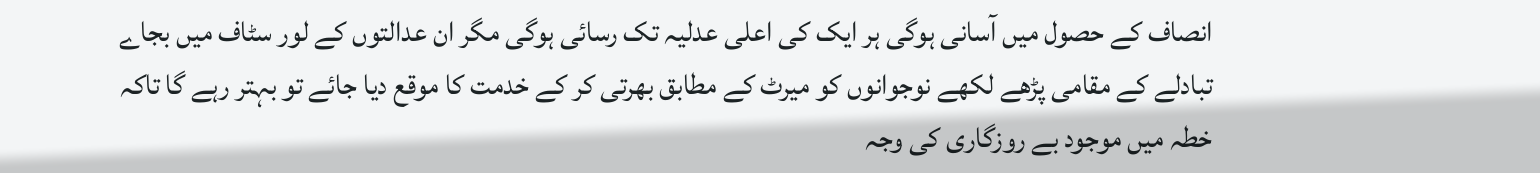انصاف کے حصول میں آسانی ہوگی ہر ایک کی اعلی عدلیہ تک رسائی ہوگی مگر ان عدالتوں کے لور سٹاف میں بجاے تبادلے کے مقامی پڑھے لکھے نوجوانوں کو میرٹ کے مطابق بھرتی کر کے خدمت کا موقع دیا جائے تو بہتر رہے گا تاکہ خطہ میں موجود بے روزگاری کی وجہ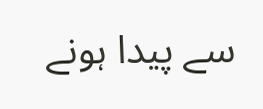سے پیدا ہونے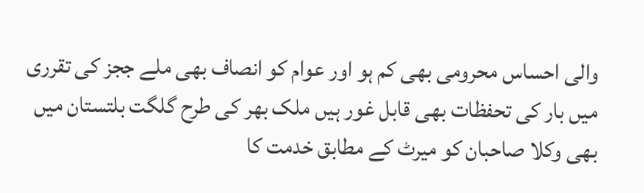والی احساس محرومی بھی کم ہو اور عوام کو انصاف بھی ملے ججز کی تقرری میں بار کی تحفظات بھی قابل غور ہیں ملک بھر کی طرح گلگت بلتستان میں بھی وکلا صاحبان کو میرٹ کے مطابق خدمت کا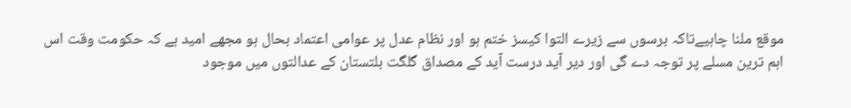موقع ملنا چاہیےتاکہ برسوں سے زیرے التوا کیسز ختم ہو اور نظام عدل پر عوامی اعتماد بحال ہو مجھے امید ہے کہ حکومت وقت اس اہم ترین مسلے پر توجہ دے گی اور دیر آید درست آید کے مصداق گلگت بلتستان کے عدالتوں میں موجود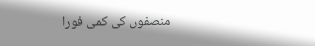منصفوں کی کمی فورا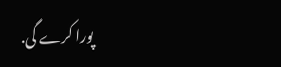پورا کرے گی.